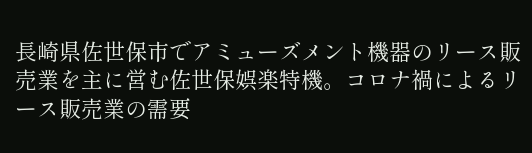長崎県佐世保市でアミューズメント機器のリース販売業を主に営む佐世保娯楽特機。コロナ禍によるリース販売業の需要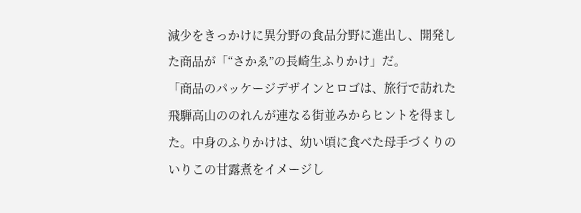減少をきっかけに異分野の食品分野に進出し、開発した商品が「“さかゑ”の長崎生ふりかけ」だ。
「商品のパッケージデザインとロゴは、旅行で訪れた飛騨高山ののれんが連なる街並みからヒントを得ました。中身のふりかけは、幼い頃に食べた母手づくりのいりこの甘露煮をイメージし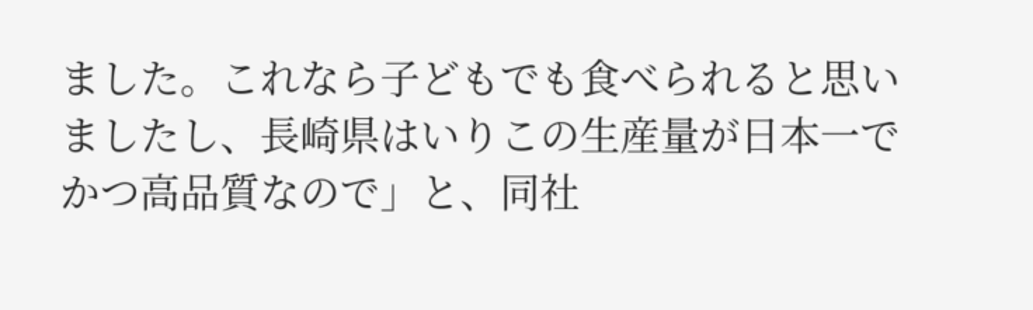ました。これなら子どもでも食べられると思いましたし、長崎県はいりこの生産量が日本一でかつ高品質なので」と、同社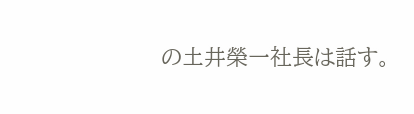の土井榮一社長は話す。